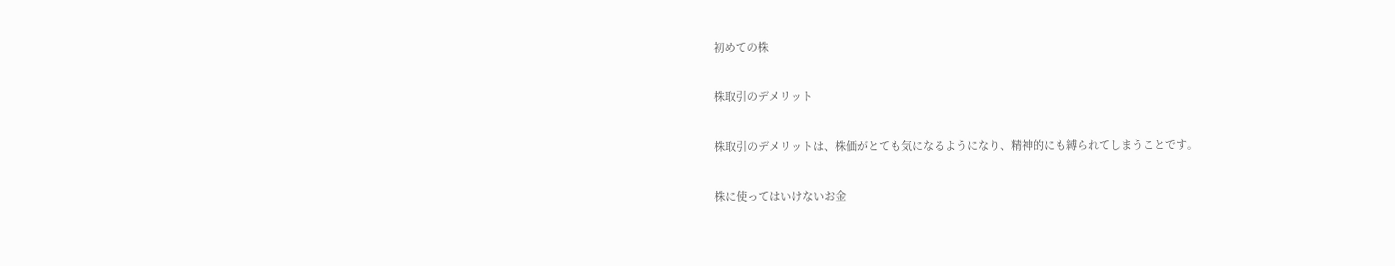初めての株

株取引のデメリット

株取引のデメリットは、株価がとても気になるようになり、精神的にも縛られてしまうことです。

株に使ってはいけないお金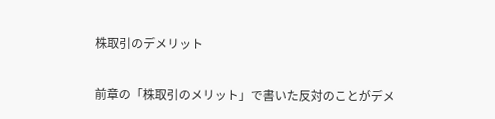株取引のデメリット

前章の「株取引のメリット」で書いた反対のことがデメ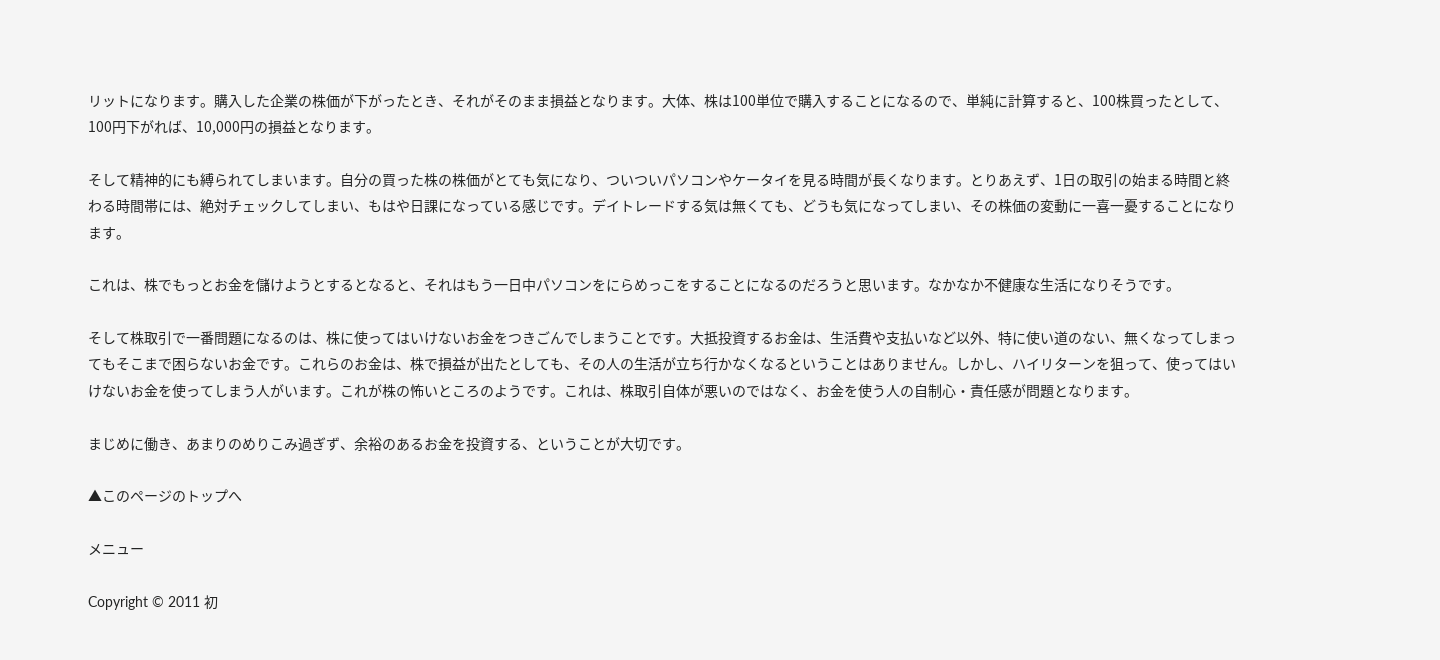リットになります。購入した企業の株価が下がったとき、それがそのまま損益となります。大体、株は100単位で購入することになるので、単純に計算すると、100株買ったとして、100円下がれば、10,000円の損益となります。

そして精神的にも縛られてしまいます。自分の買った株の株価がとても気になり、ついついパソコンやケータイを見る時間が長くなります。とりあえず、1日の取引の始まる時間と終わる時間帯には、絶対チェックしてしまい、もはや日課になっている感じです。デイトレードする気は無くても、どうも気になってしまい、その株価の変動に一喜一憂することになります。

これは、株でもっとお金を儲けようとするとなると、それはもう一日中パソコンをにらめっこをすることになるのだろうと思います。なかなか不健康な生活になりそうです。

そして株取引で一番問題になるのは、株に使ってはいけないお金をつきごんでしまうことです。大抵投資するお金は、生活費や支払いなど以外、特に使い道のない、無くなってしまってもそこまで困らないお金です。これらのお金は、株で損益が出たとしても、その人の生活が立ち行かなくなるということはありません。しかし、ハイリターンを狙って、使ってはいけないお金を使ってしまう人がいます。これが株の怖いところのようです。これは、株取引自体が悪いのではなく、お金を使う人の自制心・責任感が問題となります。

まじめに働き、あまりのめりこみ過ぎず、余裕のあるお金を投資する、ということが大切です。

▲このページのトップへ

メニュー

Copyright © 2011 初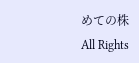めての株 All Rights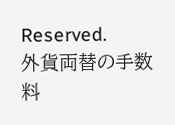Reserved.
外貨両替の手数料